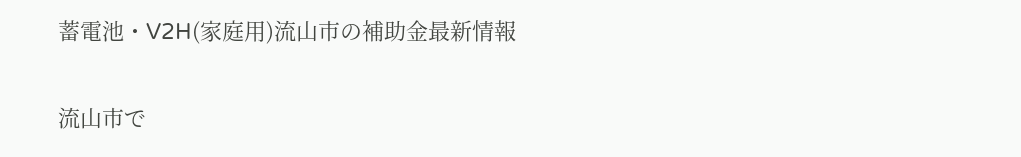蓄電池・V2H(家庭用)流山市の補助金最新情報

流山市で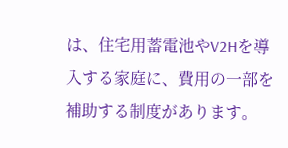は、住宅用蓄電池やV2Hを導入する家庭に、費用の一部を補助する制度があります。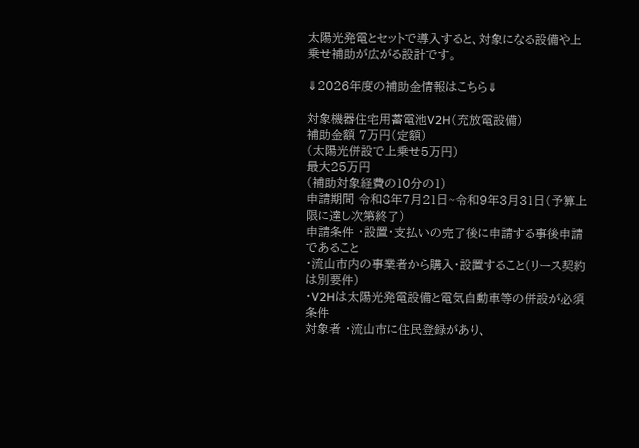太陽光発電とセットで導入すると、対象になる設備や上乗せ補助が広がる設計です。

⇓2026年度の補助金情報はこちら⇓

対象機器住宅用蓄電池V2H(充放電設備)
補助金額 7万円(定額)
(太陽光併設で上乗せ5万円)
最大25万円
(補助対象経費の10分の1)
申請期間 令和8年7月21日~令和9年3月31日(予算上限に達し次第終了)
申請条件 ・設置・支払いの完了後に申請する事後申請であること
・流山市内の事業者から購入・設置すること(リース契約は別要件)
・V2Hは太陽光発電設備と電気自動車等の併設が必須条件
対象者 ・流山市に住民登録があり、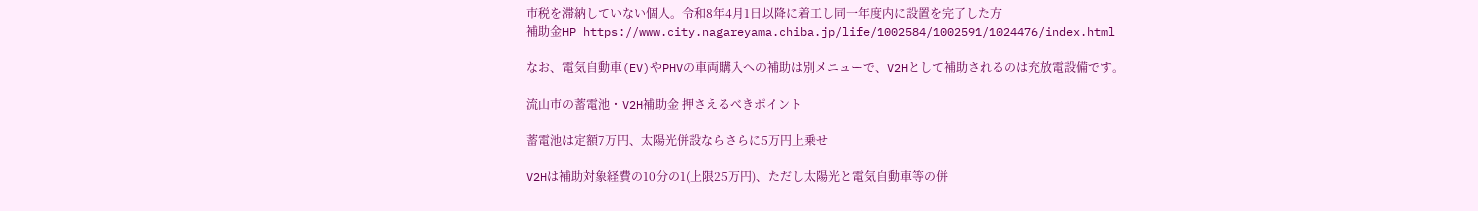市税を滞納していない個人。令和8年4月1日以降に着工し同一年度内に設置を完了した方
補助金HP https://www.city.nagareyama.chiba.jp/life/1002584/1002591/1024476/index.html

なお、電気自動車(EV)やPHVの車両購入への補助は別メニューで、V2Hとして補助されるのは充放電設備です。

流山市の蓄電池・V2H補助金 押さえるべきポイント

蓄電池は定額7万円、太陽光併設ならさらに5万円上乗せ

V2Hは補助対象経費の10分の1(上限25万円)、ただし太陽光と電気自動車等の併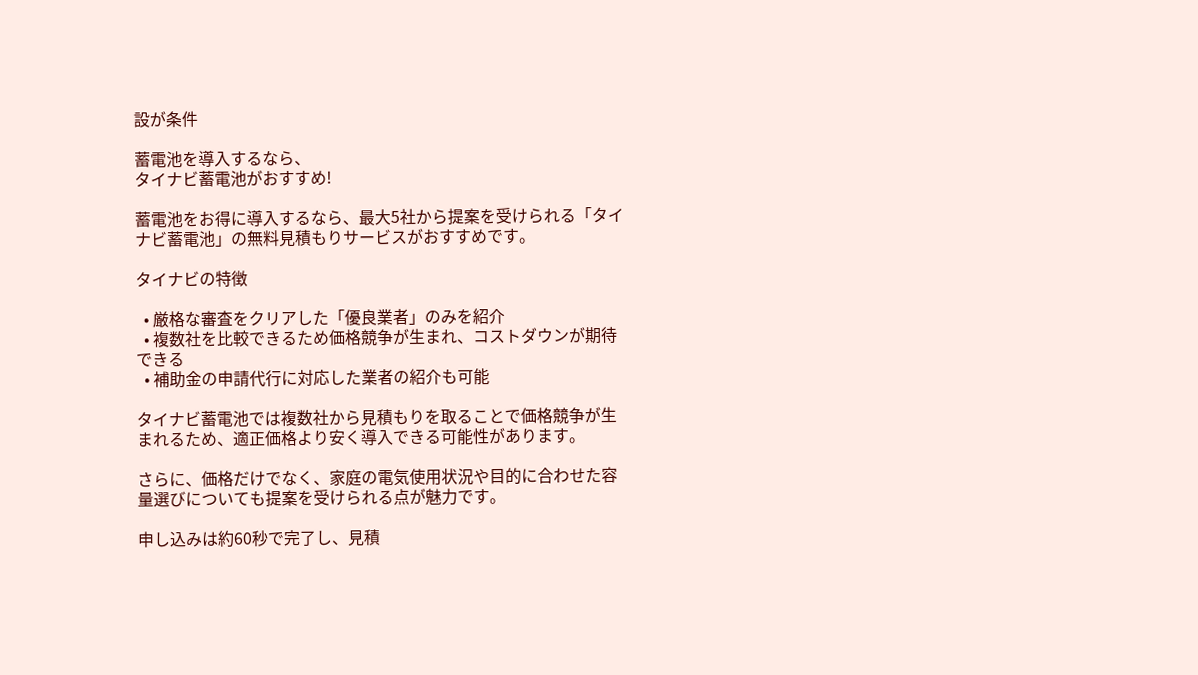設が条件

蓄電池を導入するなら、
タイナビ蓄電池がおすすめ!

蓄電池をお得に導入するなら、最大5社から提案を受けられる「タイナビ蓄電池」の無料見積もりサービスがおすすめです。

タイナビの特徴

  • 厳格な審査をクリアした「優良業者」のみを紹介
  • 複数社を比較できるため価格競争が生まれ、コストダウンが期待できる
  • 補助金の申請代行に対応した業者の紹介も可能

タイナビ蓄電池では複数社から見積もりを取ることで価格競争が生まれるため、適正価格より安く導入できる可能性があります。

さらに、価格だけでなく、家庭の電気使用状況や目的に合わせた容量選びについても提案を受けられる点が魅力です。

申し込みは約60秒で完了し、見積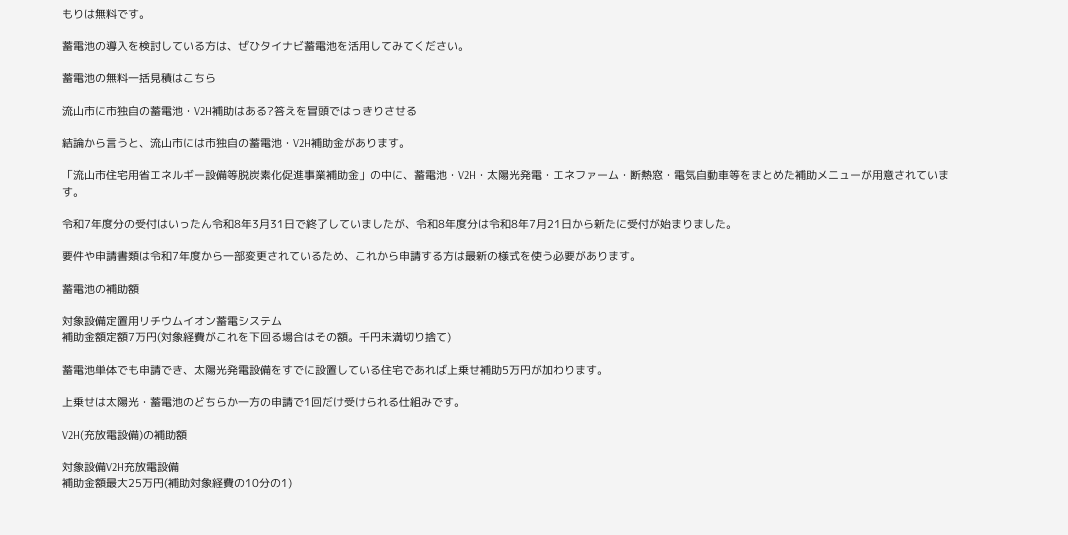もりは無料です。

蓄電池の導入を検討している方は、ぜひタイナビ蓄電池を活用してみてください。

蓄電池の無料一括見積はこちら

流山市に市独自の蓄電池・V2H補助はある?答えを冒頭ではっきりさせる

結論から言うと、流山市には市独自の蓄電池・V2H補助金があります。

「流山市住宅用省エネルギー設備等脱炭素化促進事業補助金」の中に、蓄電池・V2H・太陽光発電・エネファーム・断熱窓・電気自動車等をまとめた補助メニューが用意されています。

令和7年度分の受付はいったん令和8年3月31日で終了していましたが、令和8年度分は令和8年7月21日から新たに受付が始まりました。

要件や申請書類は令和7年度から一部変更されているため、これから申請する方は最新の様式を使う必要があります。

蓄電池の補助額

対象設備定置用リチウムイオン蓄電システム
補助金額定額7万円(対象経費がこれを下回る場合はその額。千円未満切り捨て)

蓄電池単体でも申請でき、太陽光発電設備をすでに設置している住宅であれば上乗せ補助5万円が加わります。

上乗せは太陽光・蓄電池のどちらか一方の申請で1回だけ受けられる仕組みです。

V2H(充放電設備)の補助額

対象設備V2H充放電設備
補助金額最大25万円(補助対象経費の10分の1)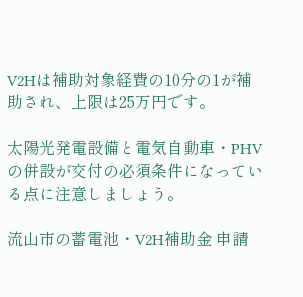V2Hは補助対象経費の10分の1が補助され、上限は25万円です。

太陽光発電設備と電気自動車・PHVの併設が交付の必須条件になっている点に注意しましょう。

流山市の蓄電池・V2H補助金 申請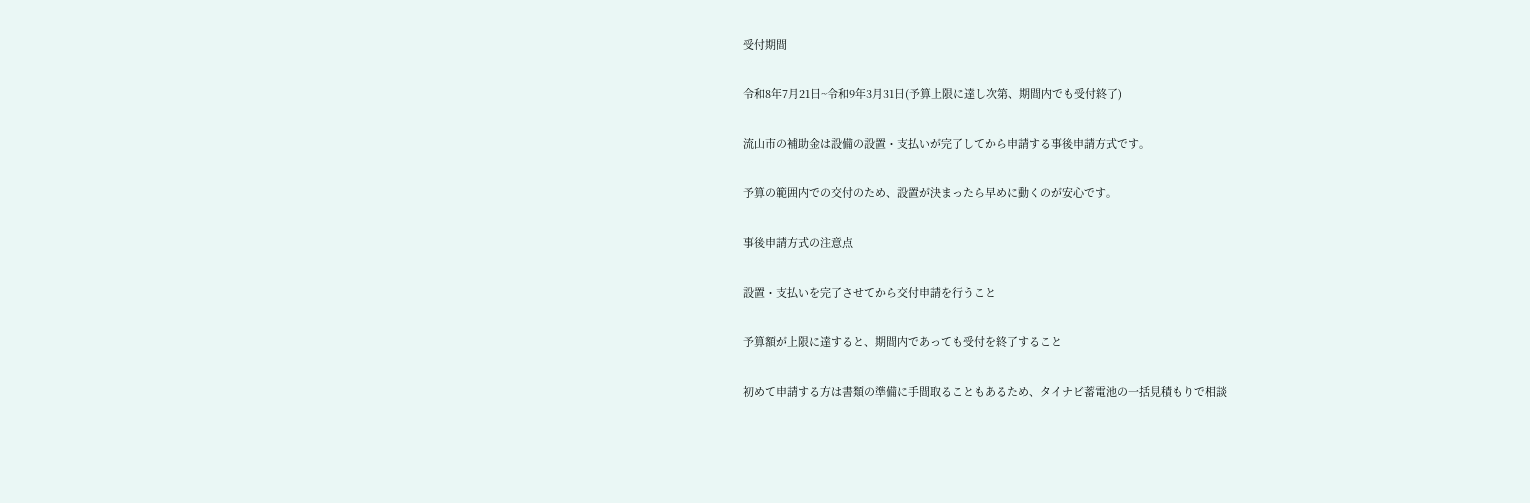受付期間

令和8年7月21日~令和9年3月31日(予算上限に達し次第、期間内でも受付終了)

流山市の補助金は設備の設置・支払いが完了してから申請する事後申請方式です。

予算の範囲内での交付のため、設置が決まったら早めに動くのが安心です。

事後申請方式の注意点

設置・支払いを完了させてから交付申請を行うこと

予算額が上限に達すると、期間内であっても受付を終了すること

初めて申請する方は書類の準備に手間取ることもあるため、タイナビ蓄電池の一括見積もりで相談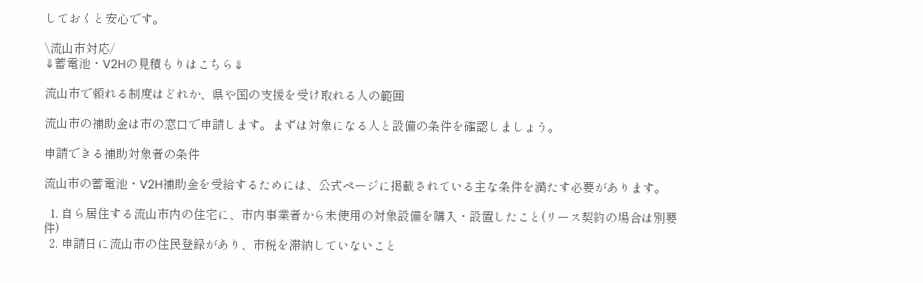しておくと安心です。

\流山市対応/
⇓蓄電池・V2Hの見積もりはこちら⇓

流山市で頼れる制度はどれか、県や国の支援を受け取れる人の範囲

流山市の補助金は市の窓口で申請します。まずは対象になる人と設備の条件を確認しましょう。

申請できる補助対象者の条件

流山市の蓄電池・V2H補助金を受給するためには、公式ページに掲載されている主な条件を満たす必要があります。

  1. 自ら居住する流山市内の住宅に、市内事業者から未使用の対象設備を購入・設置したこと(リース契約の場合は別要件)
  2. 申請日に流山市の住民登録があり、市税を滞納していないこと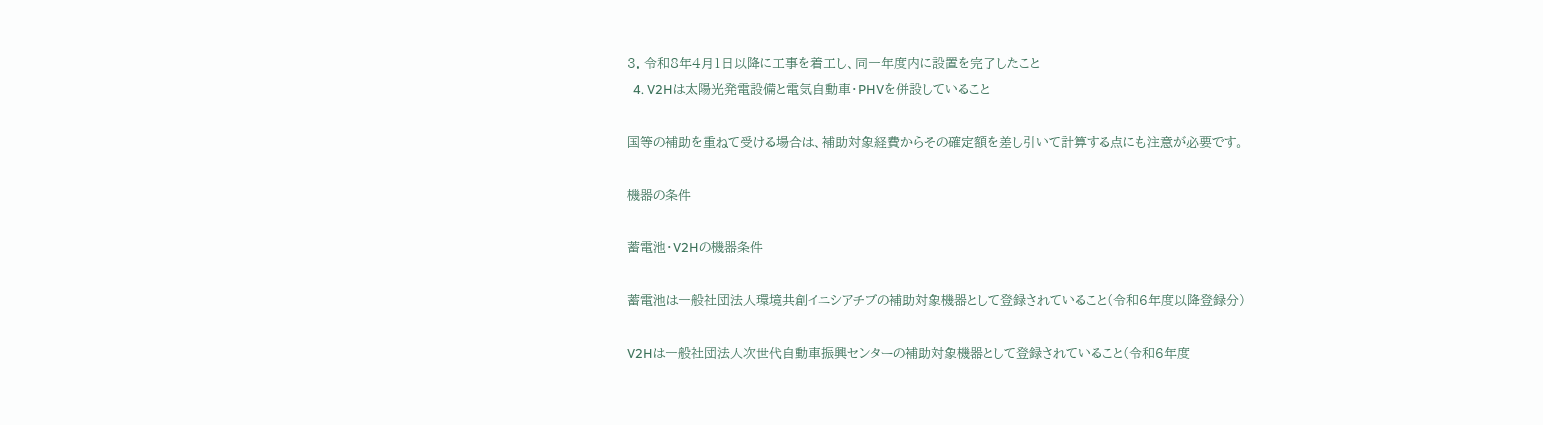3. 令和8年4月1日以降に工事を着工し、同一年度内に設置を完了したこと
  4. V2Hは太陽光発電設備と電気自動車・PHVを併設していること

国等の補助を重ねて受ける場合は、補助対象経費からその確定額を差し引いて計算する点にも注意が必要です。

機器の条件

蓄電池・V2Hの機器条件

蓄電池は一般社団法人環境共創イニシアチブの補助対象機器として登録されていること(令和6年度以降登録分)

V2Hは一般社団法人次世代自動車振興センターの補助対象機器として登録されていること(令和6年度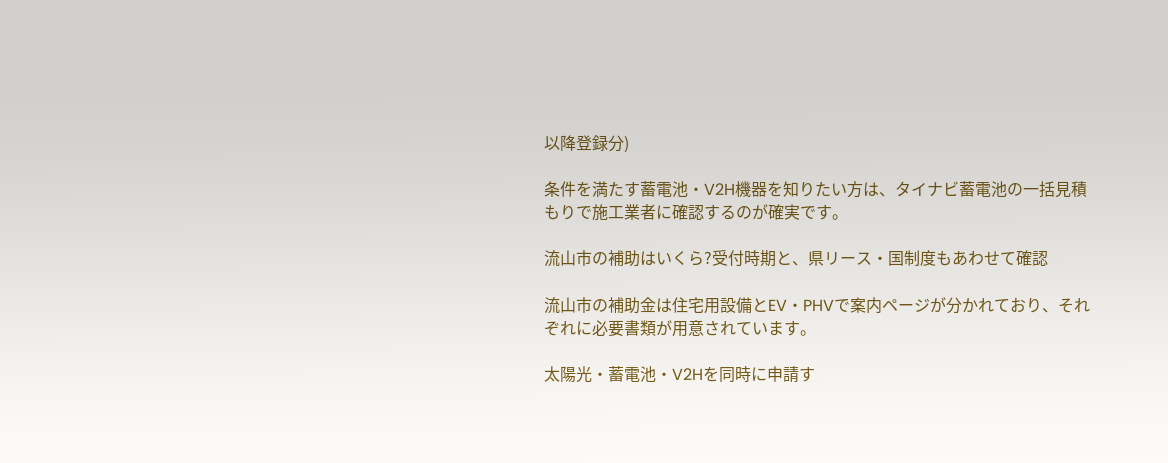以降登録分)

条件を満たす蓄電池・V2H機器を知りたい方は、タイナビ蓄電池の一括見積もりで施工業者に確認するのが確実です。

流山市の補助はいくら?受付時期と、県リース・国制度もあわせて確認

流山市の補助金は住宅用設備とEV・PHVで案内ページが分かれており、それぞれに必要書類が用意されています。

太陽光・蓄電池・V2Hを同時に申請す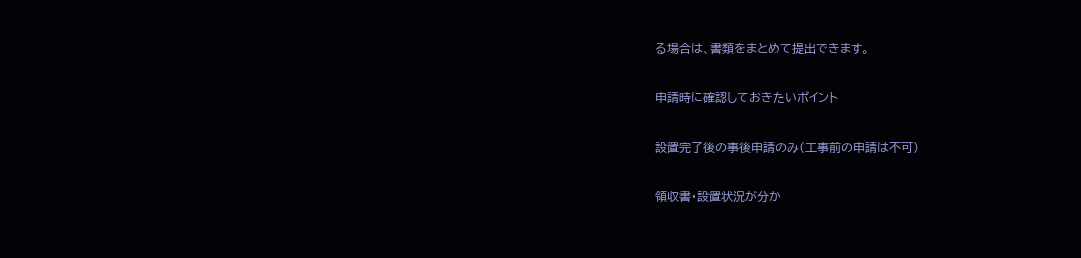る場合は、書類をまとめて提出できます。

申請時に確認しておきたいポイント

設置完了後の事後申請のみ(工事前の申請は不可)

領収書・設置状況が分か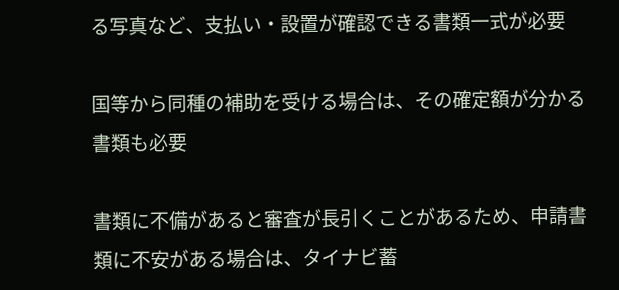る写真など、支払い・設置が確認できる書類一式が必要

国等から同種の補助を受ける場合は、その確定額が分かる書類も必要

書類に不備があると審査が長引くことがあるため、申請書類に不安がある場合は、タイナビ蓄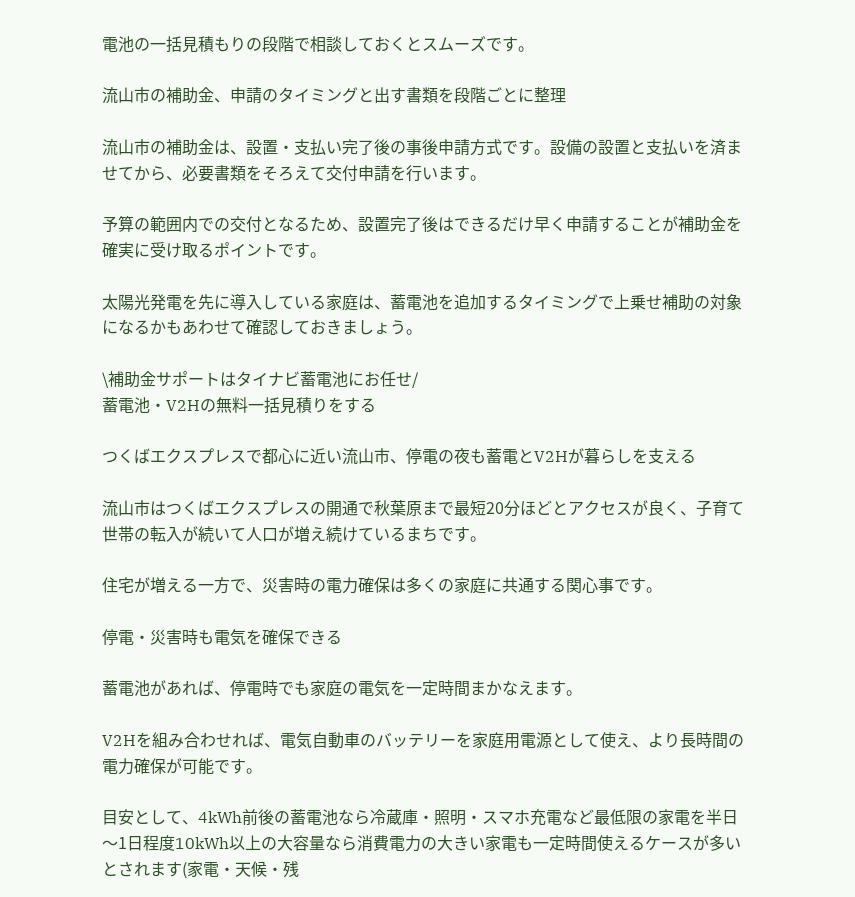電池の一括見積もりの段階で相談しておくとスムーズです。

流山市の補助金、申請のタイミングと出す書類を段階ごとに整理

流山市の補助金は、設置・支払い完了後の事後申請方式です。設備の設置と支払いを済ませてから、必要書類をそろえて交付申請を行います。

予算の範囲内での交付となるため、設置完了後はできるだけ早く申請することが補助金を確実に受け取るポイントです。

太陽光発電を先に導入している家庭は、蓄電池を追加するタイミングで上乗せ補助の対象になるかもあわせて確認しておきましょう。

\補助金サポートはタイナビ蓄電池にお任せ/
蓄電池・V2Hの無料一括見積りをする

つくばエクスプレスで都心に近い流山市、停電の夜も蓄電とV2Hが暮らしを支える

流山市はつくばエクスプレスの開通で秋葉原まで最短20分ほどとアクセスが良く、子育て世帯の転入が続いて人口が増え続けているまちです。

住宅が増える一方で、災害時の電力確保は多くの家庭に共通する関心事です。

停電・災害時も電気を確保できる

蓄電池があれば、停電時でも家庭の電気を一定時間まかなえます。

V2Hを組み合わせれば、電気自動車のバッテリーを家庭用電源として使え、より長時間の電力確保が可能です。

目安として、4kWh前後の蓄電池なら冷蔵庫・照明・スマホ充電など最低限の家電を半日〜1日程度10kWh以上の大容量なら消費電力の大きい家電も一定時間使えるケースが多いとされます(家電・天候・残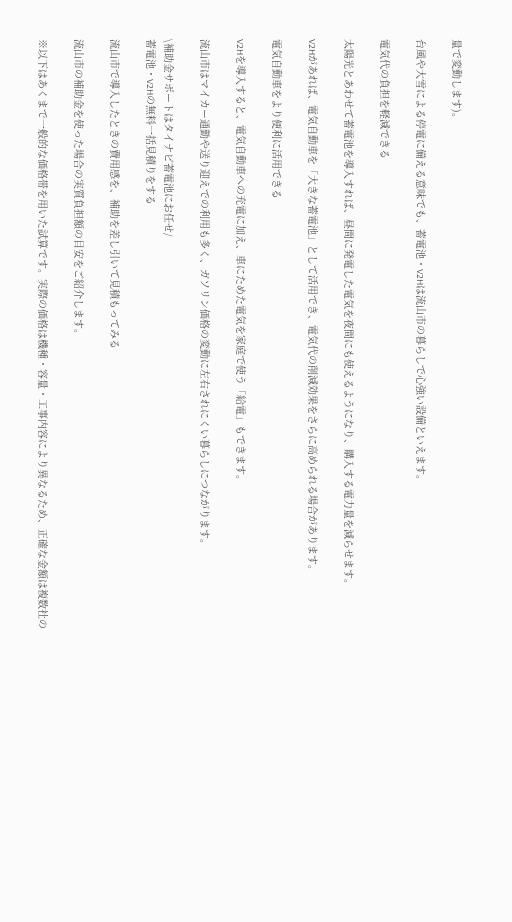量で変動します)。

台風や大雪による停電に備える意味でも、蓄電池・V2Hは流山市の暮らしで心強い設備といえます。

電気代の負担を軽減できる

太陽光とあわせて蓄電池を導入すれば、昼間に発電した電気を夜間にも使えるようになり、購入する電力量を減らせます。

V2Hがあれば、電気自動車を「大きな蓄電池」として活用でき、電気代の削減効果をさらに高められる場合があります。

電気自動車をより便利に活用できる

V2Hを導入すると、電気自動車への充電に加え、車にためた電気を家庭で使う「給電」もできます。

流山市はマイカー通勤や送り迎えでの利用も多く、ガソリン価格の変動に左右されにくい暮らしにつながります。

\補助金サポートはタイナビ蓄電池にお任せ/
蓄電池・V2Hの無料一括見積りをする

流山市で導入したときの費用感を、補助を差し引いて見積もってみる

流山市の補助金を使った場合の実質負担額の目安をご紹介します。

※以下はあくまで一般的な価格帯を用いた試算です。実際の価格は機種・容量・工事内容により異なるため、正確な金額は複数社の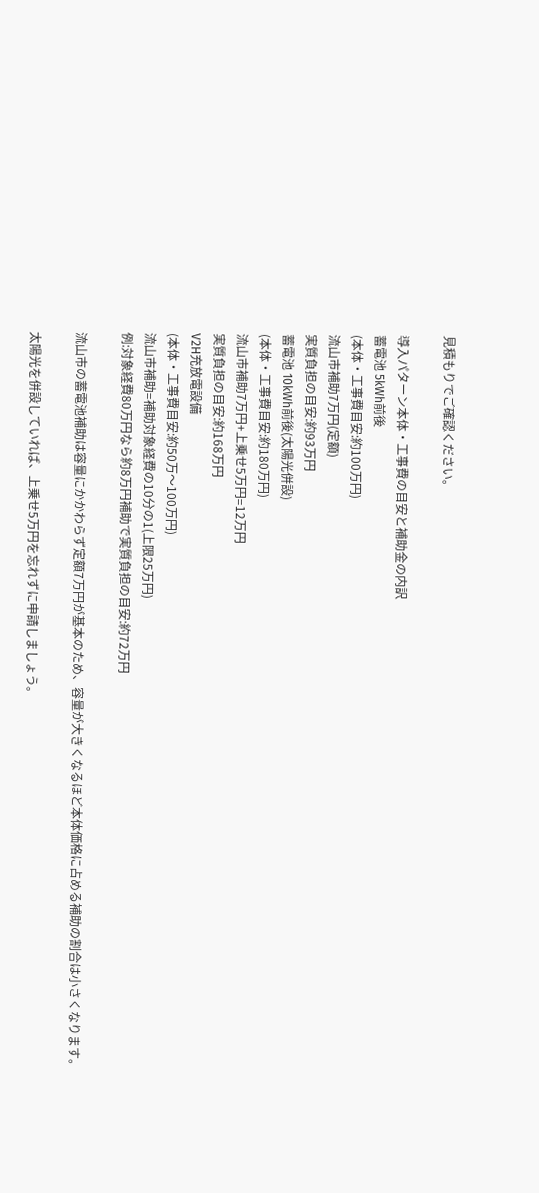見積もりでご確認ください。

導入パターン本体・工事費の目安と補助金の内訳
蓄電池 5kWh前後
(本体・工事費目安:約100万円)
流山市補助7万円(定額)
実質負担の目安:約93万円
蓄電池 10kWh前後(太陽光併設)
(本体・工事費目安:約180万円)
流山市補助7万円+上乗せ5万円=12万円
実質負担の目安:約168万円
V2H充放電設備
(本体・工事費目安:約50万〜100万円)
流山市補助=補助対象経費の10分の1(上限25万円)
例:対象経費80万円なら約8万円補助で実質負担の目安:約72万円

流山市の蓄電池補助は容量にかかわらず定額7万円が基本のため、容量が大きくなるほど本体価格に占める補助の割合は小さくなります。

太陽光を併設していれば、上乗せ5万円を忘れずに申請しましょう。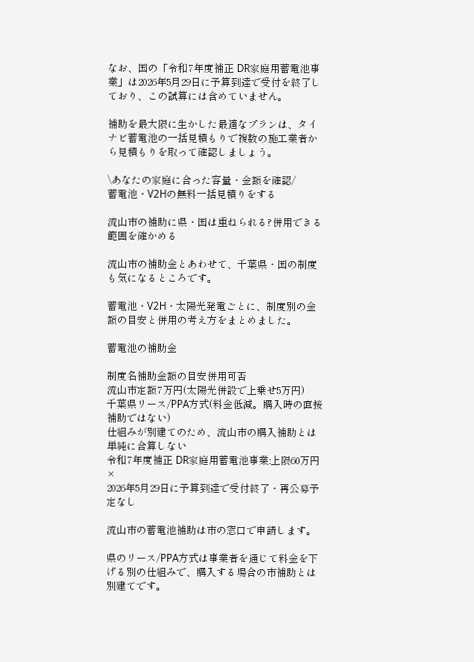なお、国の「令和7年度補正 DR家庭用蓄電池事業」は2026年5月29日に予算到達で受付を終了しており、この試算には含めていません。

補助を最大限に生かした最適なプランは、タイナビ蓄電池の一括見積もりで複数の施工業者から見積もりを取って確認しましょう。

\あなたの家庭に合った容量・金額を確認/
蓄電池・V2Hの無料一括見積りをする

流山市の補助に県・国は重ねられる?併用できる範囲を確かめる

流山市の補助金とあわせて、千葉県・国の制度も気になるところです。

蓄電池・V2H・太陽光発電ごとに、制度別の金額の目安と併用の考え方をまとめました。

蓄電池の補助金

制度名補助金額の目安併用可否
流山市定額7万円(太陽光併設で上乗せ5万円)
千葉県リース/PPA方式(料金低減。購入時の直接補助ではない)
仕組みが別建てのため、流山市の購入補助とは単純に合算しない
令和7年度補正 DR家庭用蓄電池事業:上限60万円×
2026年5月29日に予算到達で受付終了・再公募予定なし

流山市の蓄電池補助は市の窓口で申請します。

県のリース/PPA方式は事業者を通じて料金を下げる別の仕組みで、購入する場合の市補助とは別建てです。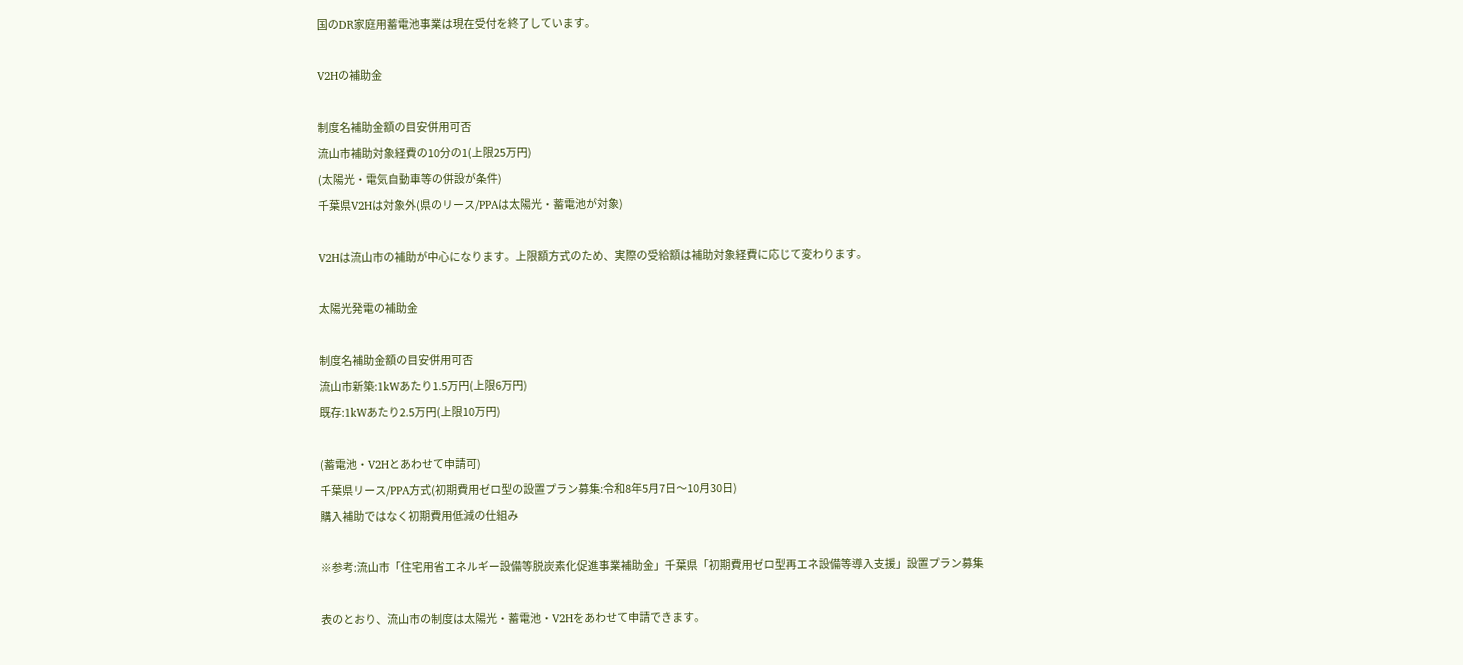国のDR家庭用蓄電池事業は現在受付を終了しています。

V2Hの補助金

制度名補助金額の目安併用可否
流山市補助対象経費の10分の1(上限25万円)
(太陽光・電気自動車等の併設が条件)
千葉県V2Hは対象外(県のリース/PPAは太陽光・蓄電池が対象)

V2Hは流山市の補助が中心になります。上限額方式のため、実際の受給額は補助対象経費に応じて変わります。

太陽光発電の補助金

制度名補助金額の目安併用可否
流山市新築:1kWあたり1.5万円(上限6万円)
既存:1kWあたり2.5万円(上限10万円)

(蓄電池・V2Hとあわせて申請可)
千葉県リース/PPA方式(初期費用ゼロ型の設置プラン募集:令和8年5月7日〜10月30日)
購入補助ではなく初期費用低減の仕組み

※参考:流山市「住宅用省エネルギー設備等脱炭素化促進事業補助金」千葉県「初期費用ゼロ型再エネ設備等導入支援」設置プラン募集

表のとおり、流山市の制度は太陽光・蓄電池・V2Hをあわせて申請できます。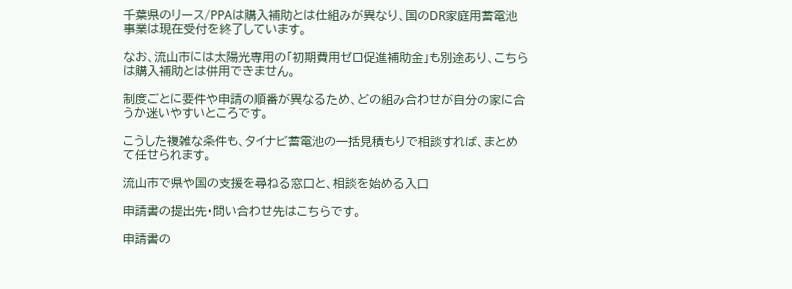千葉県のリース/PPAは購入補助とは仕組みが異なり、国のDR家庭用蓄電池事業は現在受付を終了しています。

なお、流山市には太陽光専用の「初期費用ゼロ促進補助金」も別途あり、こちらは購入補助とは併用できません。

制度ごとに要件や申請の順番が異なるため、どの組み合わせが自分の家に合うか迷いやすいところです。

こうした複雑な条件も、タイナビ蓄電池の一括見積もりで相談すれば、まとめて任せられます。

流山市で県や国の支援を尋ねる窓口と、相談を始める入口

申請書の提出先・問い合わせ先はこちらです。

申請書の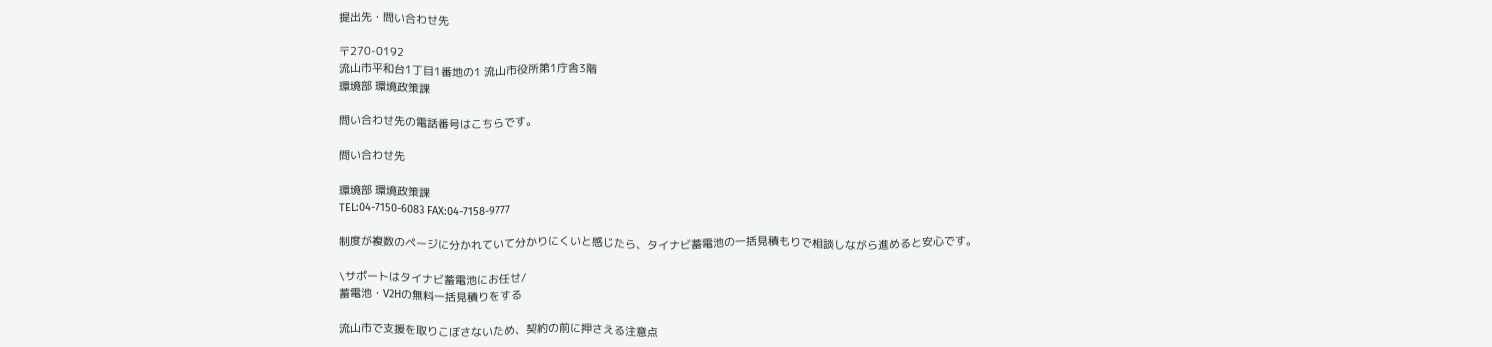提出先・問い合わせ先

〒270-0192
流山市平和台1丁目1番地の1 流山市役所第1庁舎3階
環境部 環境政策課

問い合わせ先の電話番号はこちらです。

問い合わせ先

環境部 環境政策課
TEL:04-7150-6083 FAX:04-7158-9777

制度が複数のページに分かれていて分かりにくいと感じたら、タイナビ蓄電池の一括見積もりで相談しながら進めると安心です。

\サポートはタイナビ蓄電池にお任せ/
蓄電池・V2Hの無料一括見積りをする

流山市で支援を取りこぼさないため、契約の前に押さえる注意点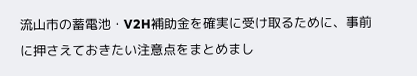流山市の蓄電池・V2H補助金を確実に受け取るために、事前に押さえておきたい注意点をまとめまし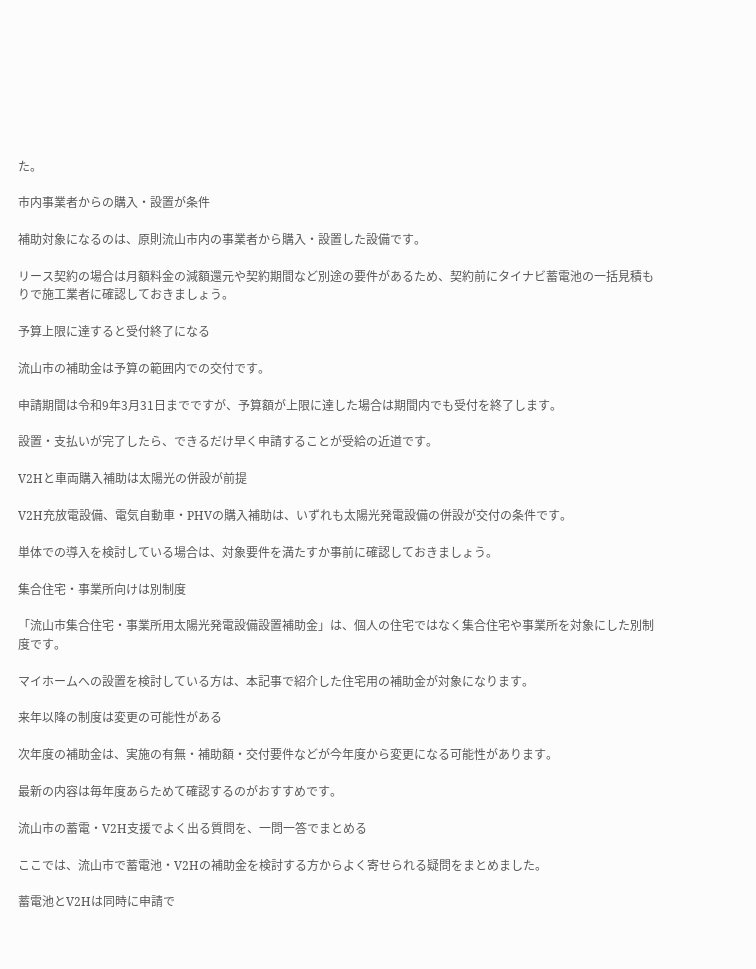た。

市内事業者からの購入・設置が条件

補助対象になるのは、原則流山市内の事業者から購入・設置した設備です。

リース契約の場合は月額料金の減額還元や契約期間など別途の要件があるため、契約前にタイナビ蓄電池の一括見積もりで施工業者に確認しておきましょう。

予算上限に達すると受付終了になる

流山市の補助金は予算の範囲内での交付です。

申請期間は令和9年3月31日までですが、予算額が上限に達した場合は期間内でも受付を終了します。

設置・支払いが完了したら、できるだけ早く申請することが受給の近道です。

V2Hと車両購入補助は太陽光の併設が前提

V2H充放電設備、電気自動車・PHVの購入補助は、いずれも太陽光発電設備の併設が交付の条件です。

単体での導入を検討している場合は、対象要件を満たすか事前に確認しておきましょう。

集合住宅・事業所向けは別制度

「流山市集合住宅・事業所用太陽光発電設備設置補助金」は、個人の住宅ではなく集合住宅や事業所を対象にした別制度です。

マイホームへの設置を検討している方は、本記事で紹介した住宅用の補助金が対象になります。

来年以降の制度は変更の可能性がある

次年度の補助金は、実施の有無・補助額・交付要件などが今年度から変更になる可能性があります。

最新の内容は毎年度あらためて確認するのがおすすめです。

流山市の蓄電・V2H支援でよく出る質問を、一問一答でまとめる

ここでは、流山市で蓄電池・V2Hの補助金を検討する方からよく寄せられる疑問をまとめました。

蓄電池とV2Hは同時に申請で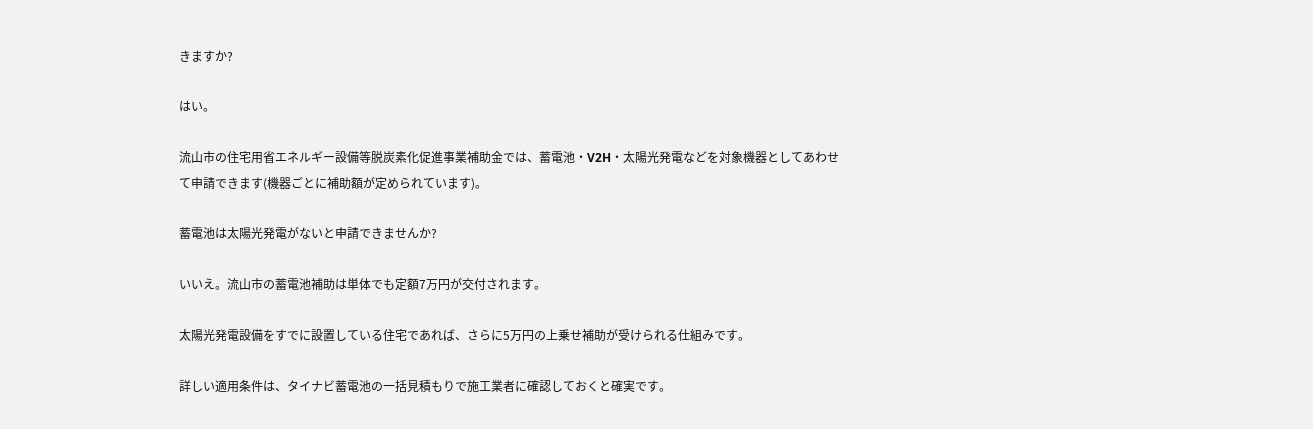きますか?

はい。

流山市の住宅用省エネルギー設備等脱炭素化促進事業補助金では、蓄電池・V2H・太陽光発電などを対象機器としてあわせて申請できます(機器ごとに補助額が定められています)。

蓄電池は太陽光発電がないと申請できませんか?

いいえ。流山市の蓄電池補助は単体でも定額7万円が交付されます。

太陽光発電設備をすでに設置している住宅であれば、さらに5万円の上乗せ補助が受けられる仕組みです。

詳しい適用条件は、タイナビ蓄電池の一括見積もりで施工業者に確認しておくと確実です。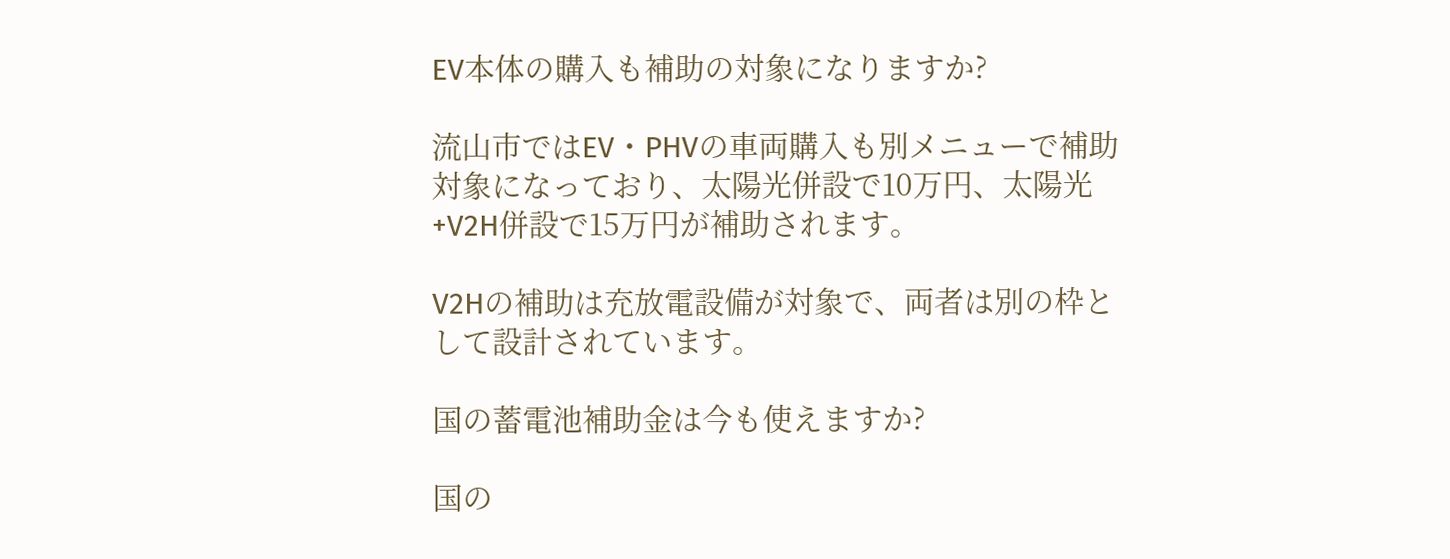EV本体の購入も補助の対象になりますか?

流山市ではEV・PHVの車両購入も別メニューで補助対象になっており、太陽光併設で10万円、太陽光+V2H併設で15万円が補助されます。

V2Hの補助は充放電設備が対象で、両者は別の枠として設計されています。

国の蓄電池補助金は今も使えますか?

国の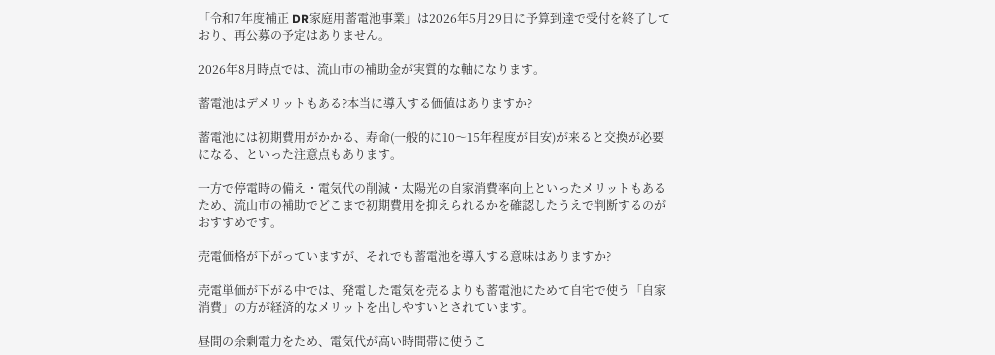「令和7年度補正 DR家庭用蓄電池事業」は2026年5月29日に予算到達で受付を終了しており、再公募の予定はありません。

2026年8月時点では、流山市の補助金が実質的な軸になります。

蓄電池はデメリットもある?本当に導入する価値はありますか?

蓄電池には初期費用がかかる、寿命(一般的に10〜15年程度が目安)が来ると交換が必要になる、といった注意点もあります。

一方で停電時の備え・電気代の削減・太陽光の自家消費率向上といったメリットもあるため、流山市の補助でどこまで初期費用を抑えられるかを確認したうえで判断するのがおすすめです。

売電価格が下がっていますが、それでも蓄電池を導入する意味はありますか?

売電単価が下がる中では、発電した電気を売るよりも蓄電池にためて自宅で使う「自家消費」の方が経済的なメリットを出しやすいとされています。

昼間の余剰電力をため、電気代が高い時間帯に使うこ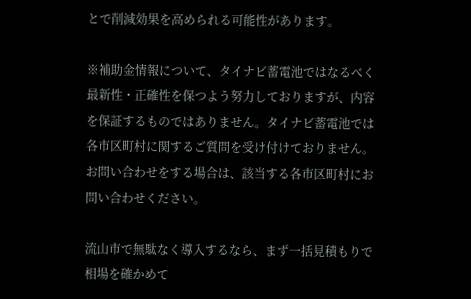とで削減効果を高められる可能性があります。

※補助金情報について、タイナビ蓄電池ではなるべく最新性・正確性を保つよう努力しておりますが、内容を保証するものではありません。タイナビ蓄電池では各市区町村に関するご質問を受け付けておりません。お問い合わせをする場合は、該当する各市区町村にお問い合わせください。

流山市で無駄なく導入するなら、まず一括見積もりで相場を確かめて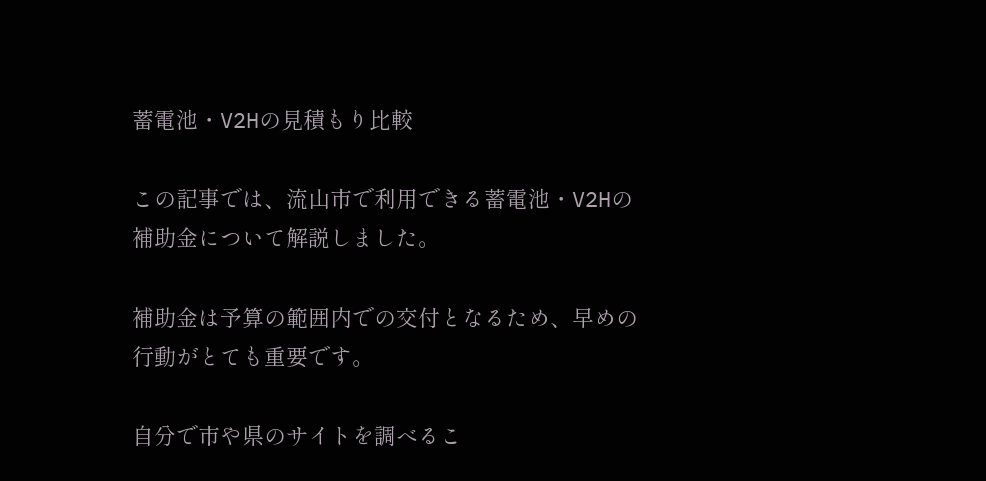蓄電池・V2Hの見積もり比較

この記事では、流山市で利用できる蓄電池・V2Hの補助金について解説しました。

補助金は予算の範囲内での交付となるため、早めの行動がとても重要です。

自分で市や県のサイトを調べるこ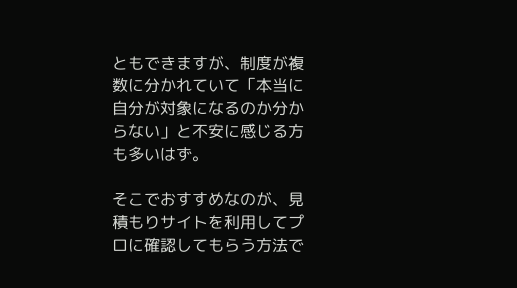ともできますが、制度が複数に分かれていて「本当に自分が対象になるのか分からない」と不安に感じる方も多いはず。

そこでおすすめなのが、見積もりサイトを利用してプロに確認してもらう方法で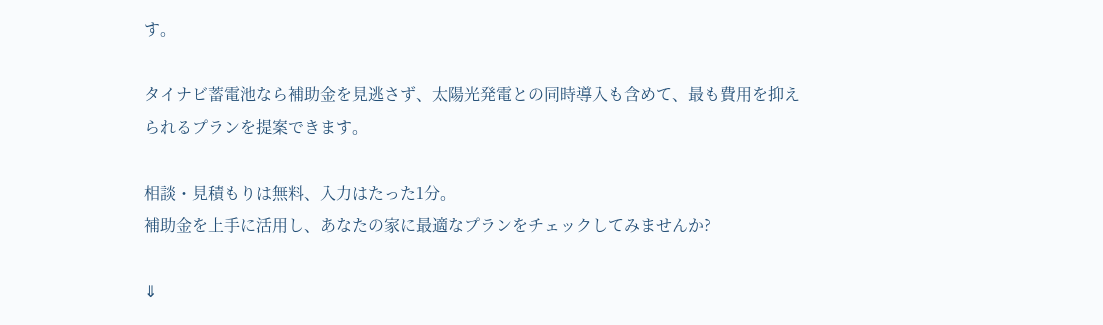す。

タイナビ蓄電池なら補助金を見逃さず、太陽光発電との同時導入も含めて、最も費用を抑えられるプランを提案できます。

相談・見積もりは無料、入力はたった1分。
補助金を上手に活用し、あなたの家に最適なプランをチェックしてみませんか?

⇓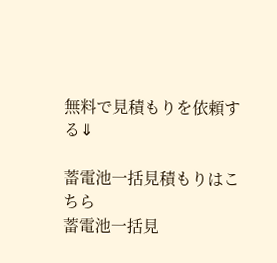無料で見積もりを依頼する⇓

蓄電池一括見積もりはこちら
蓄電池一括見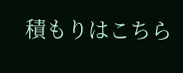積もりはこちら